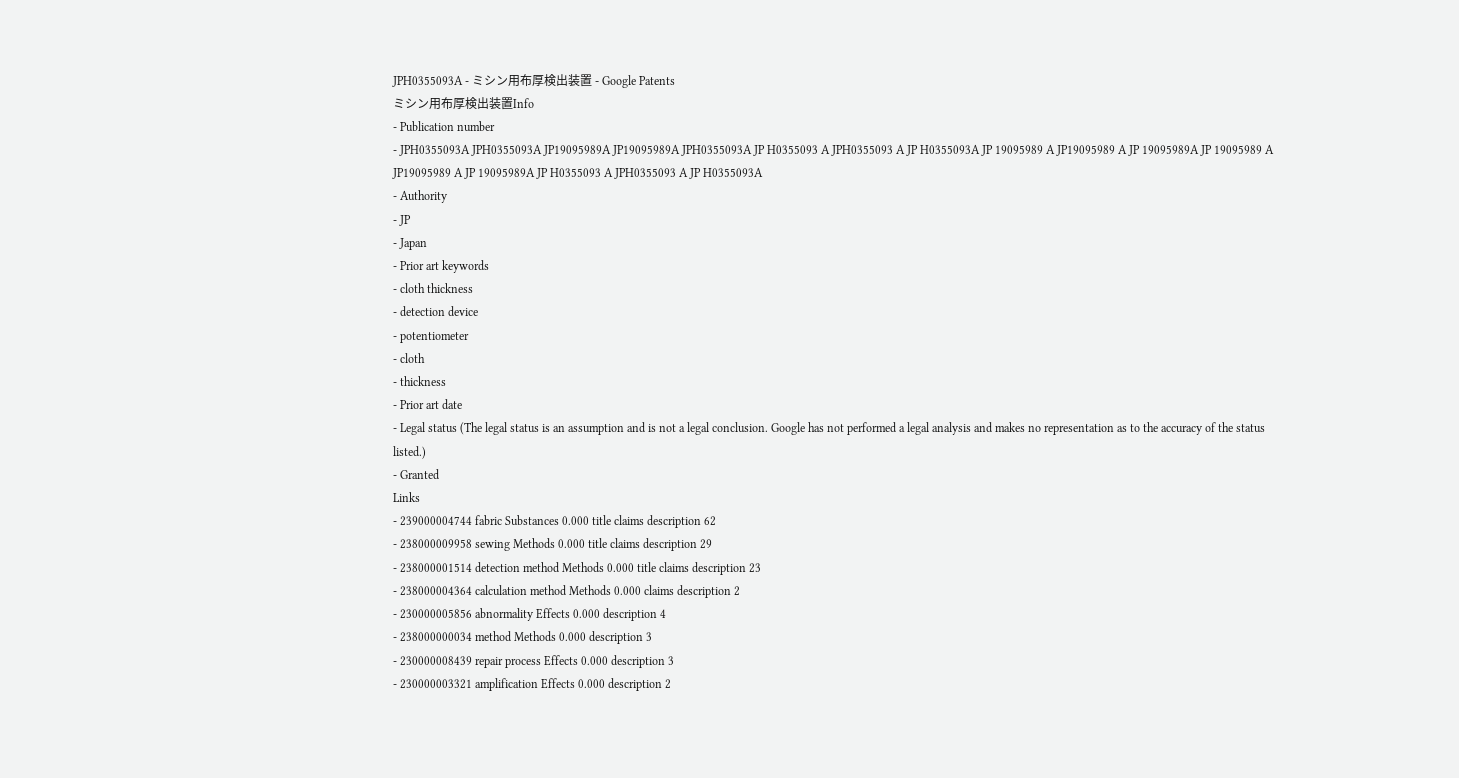JPH0355093A - ミシン用布厚検出装置 - Google Patents
ミシン用布厚検出装置Info
- Publication number
- JPH0355093A JPH0355093A JP19095989A JP19095989A JPH0355093A JP H0355093 A JPH0355093 A JP H0355093A JP 19095989 A JP19095989 A JP 19095989A JP 19095989 A JP19095989 A JP 19095989A JP H0355093 A JPH0355093 A JP H0355093A
- Authority
- JP
- Japan
- Prior art keywords
- cloth thickness
- detection device
- potentiometer
- cloth
- thickness
- Prior art date
- Legal status (The legal status is an assumption and is not a legal conclusion. Google has not performed a legal analysis and makes no representation as to the accuracy of the status listed.)
- Granted
Links
- 239000004744 fabric Substances 0.000 title claims description 62
- 238000009958 sewing Methods 0.000 title claims description 29
- 238000001514 detection method Methods 0.000 title claims description 23
- 238000004364 calculation method Methods 0.000 claims description 2
- 230000005856 abnormality Effects 0.000 description 4
- 238000000034 method Methods 0.000 description 3
- 230000008439 repair process Effects 0.000 description 3
- 230000003321 amplification Effects 0.000 description 2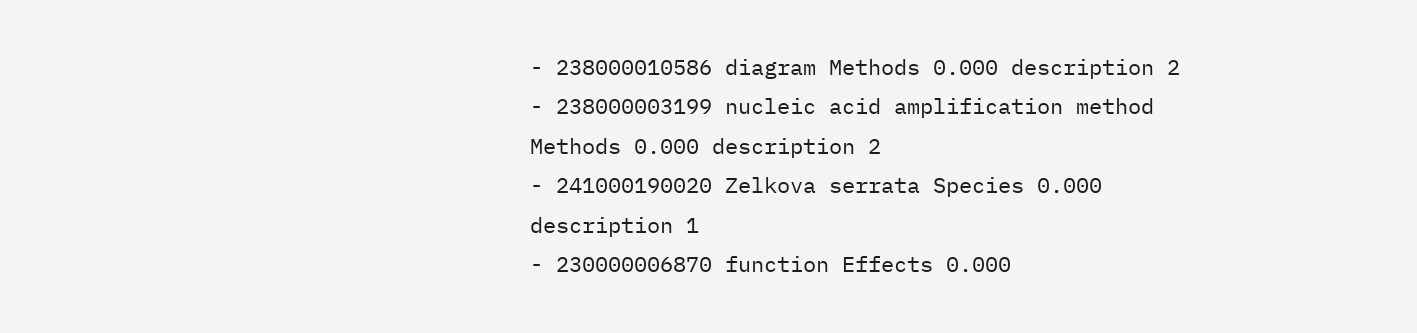- 238000010586 diagram Methods 0.000 description 2
- 238000003199 nucleic acid amplification method Methods 0.000 description 2
- 241000190020 Zelkova serrata Species 0.000 description 1
- 230000006870 function Effects 0.000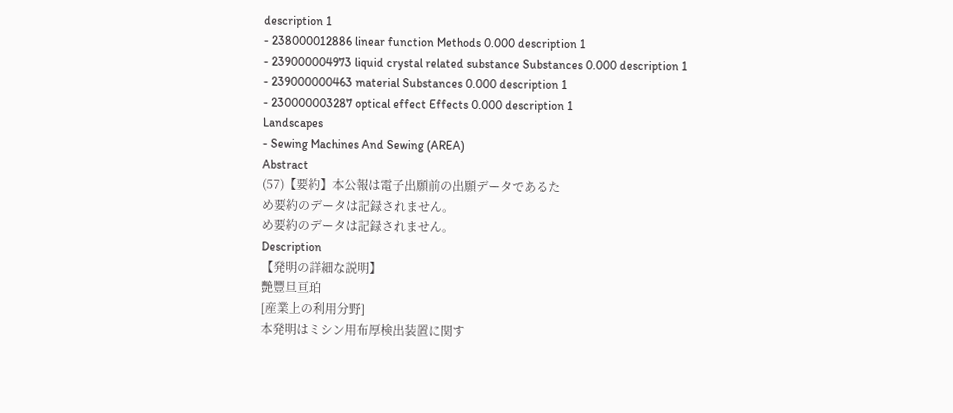description 1
- 238000012886 linear function Methods 0.000 description 1
- 239000004973 liquid crystal related substance Substances 0.000 description 1
- 239000000463 material Substances 0.000 description 1
- 230000003287 optical effect Effects 0.000 description 1
Landscapes
- Sewing Machines And Sewing (AREA)
Abstract
(57)【要約】本公報は電子出願前の出願データであるた
め要約のデータは記録されません。
め要約のデータは記録されません。
Description
【発明の詳細な説明】
艷豐旦亘珀
[産業上の利用分野]
本発明はミシン用布厚検出装置に関す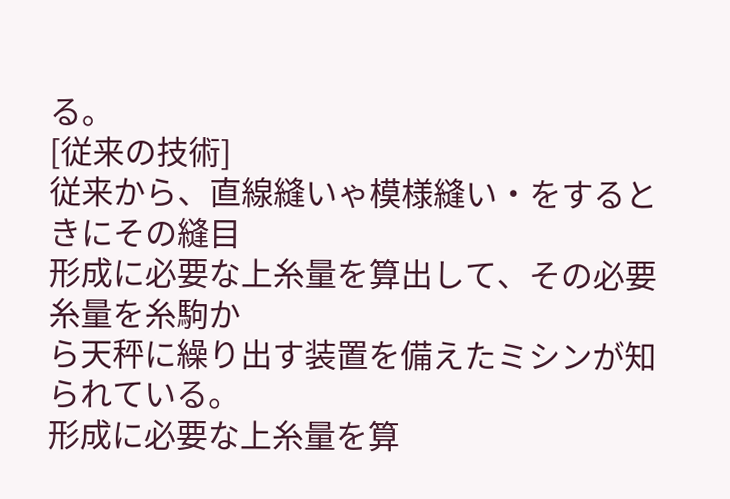る。
[従来の技術]
従来から、直線縫いゃ模様縫い・をするときにその縫目
形成に必要な上糸量を算出して、その必要糸量を糸駒か
ら天秤に繰り出す装置を備えたミシンが知られている。
形成に必要な上糸量を算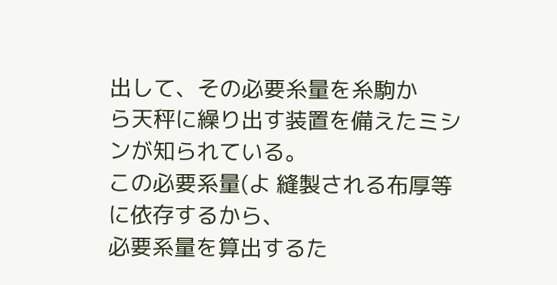出して、その必要糸量を糸駒か
ら天秤に繰り出す装置を備えたミシンが知られている。
この必要系量(よ 縫製される布厚等に依存するから、
必要系量を算出するた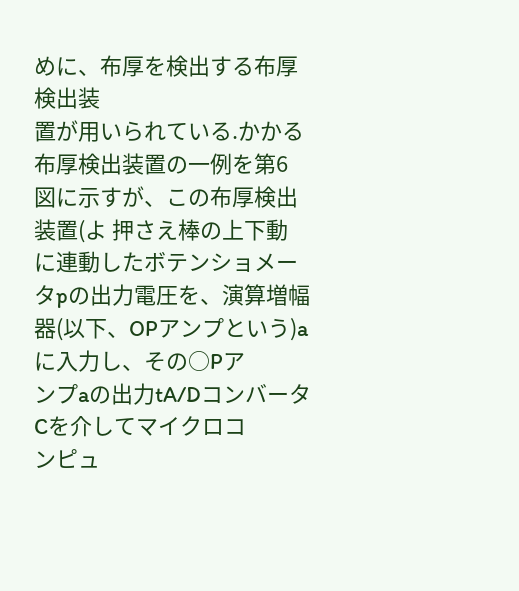めに、布厚を検出する布厚検出装
置が用いられている.かかる布厚検出装置の一例を第6
図に示すが、この布厚検出装置(よ 押さえ棒の上下動
に連動したボテンショメータpの出力電圧を、演算増幅
器(以下、OPアンプという)aに入力し、その○Pア
ンプaの出力tA/DコンバータCを介してマイクロコ
ンピュ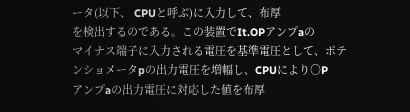ータ(以下、 CPUと呼ぶ)に入力して、布厚
を検出するのである。この装置でIt.OPアンプaの
マイナス端子に入力される電圧を基準電圧として、ポテ
ンショメータpの出力電圧を増幅し、CPUにより○P
アンプaの出力電圧に対応した値を布厚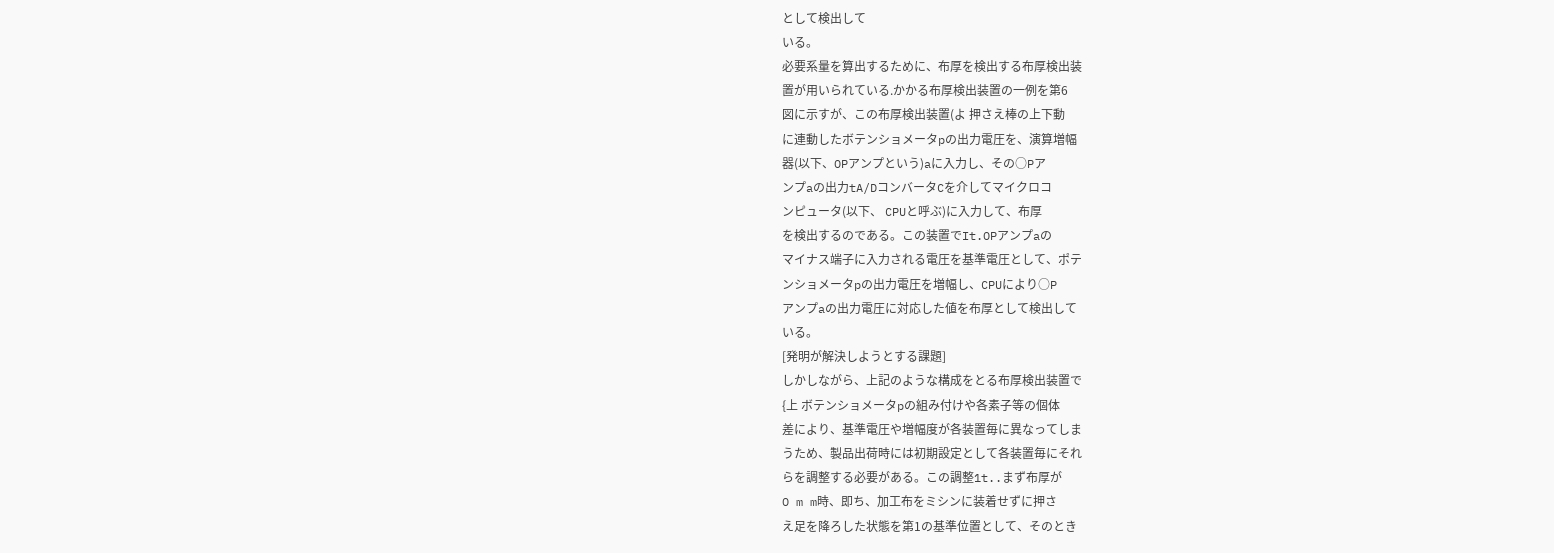として検出して
いる。
必要系量を算出するために、布厚を検出する布厚検出装
置が用いられている.かかる布厚検出装置の一例を第6
図に示すが、この布厚検出装置(よ 押さえ棒の上下動
に連動したボテンショメータpの出力電圧を、演算増幅
器(以下、OPアンプという)aに入力し、その○Pア
ンプaの出力tA/DコンバータCを介してマイクロコ
ンピュータ(以下、 CPUと呼ぶ)に入力して、布厚
を検出するのである。この装置でIt.OPアンプaの
マイナス端子に入力される電圧を基準電圧として、ポテ
ンショメータpの出力電圧を増幅し、CPUにより○P
アンプaの出力電圧に対応した値を布厚として検出して
いる。
[発明が解決しようとする課題]
しかしながら、上記のような構成をとる布厚検出装置で
{上 ボテンショメータpの組み付けや各素子等の個体
差により、基準電圧や増幅度が各装置毎に異なってしま
うため、製品出荷時には初期設定として各装置毎にそれ
らを調整する必要がある。この調整1t..まず布厚が
O m m時、即ち、加工布をミシンに装着せずに押さ
え足を降ろした状態を第1の基準位置として、そのとき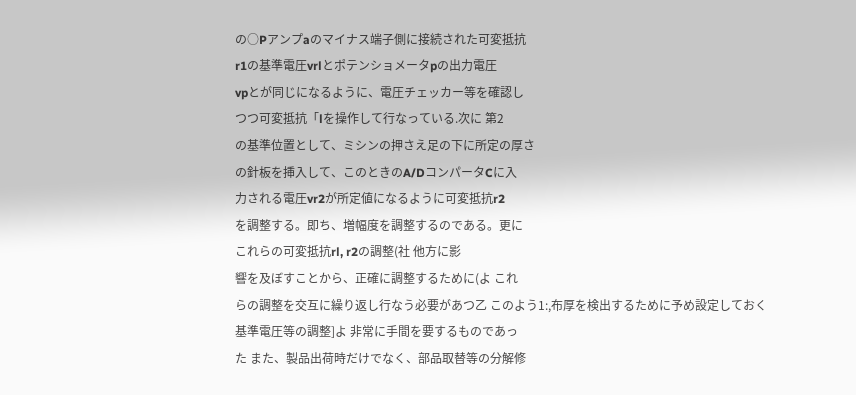の○Pアンプaのマイナス端子側に接続された可変抵抗
r1の基準電圧vrlとポテンショメータpの出力電圧
vpとが同じになるように、電圧チェッカー等を確認し
つつ可変抵抗「lを操作して行なっている.次に 第2
の基準位置として、ミシンの押さえ足の下に所定の厚さ
の針板を挿入して、このときのA/DコンパータCに入
力される電圧vr2が所定値になるように可変抵抗r2
を調整する。即ち、増幅度を調整するのである。更に
これらの可変抵抗rl, r2の調整(社 他方に影
響を及ぼすことから、正確に調整するために(よ これ
らの調整を交互に繰り返し行なう必要があつ乙 このよう1:,布厚を検出するために予め設定しておく
基準電圧等の調整]よ 非常に手間を要するものであっ
た また、製品出荷時だけでなく、部品取替等の分解修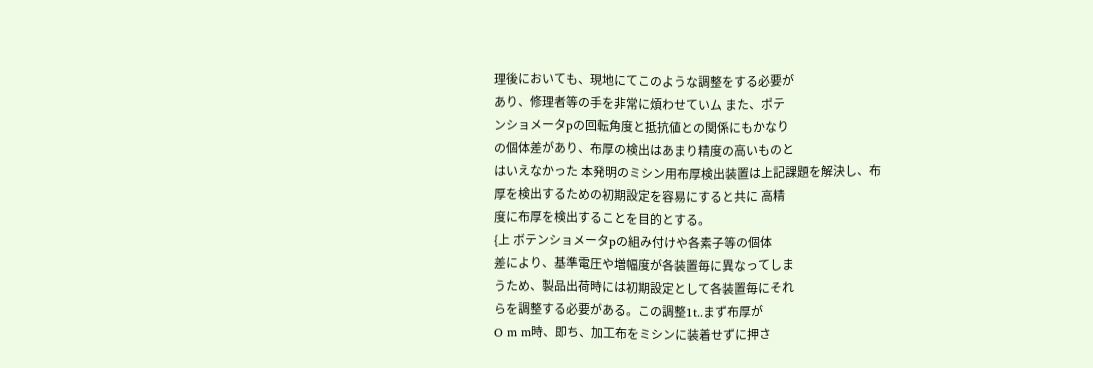理後においても、現地にてこのような調整をする必要が
あり、修理者等の手を非常に煩わせていム また、ポテ
ンショメータpの回転角度と抵抗値との関係にもかなり
の個体差があり、布厚の検出はあまり精度の高いものと
はいえなかった 本発明のミシン用布厚検出装置は上記課題を解決し、布
厚を検出するための初期設定を容易にすると共に 高精
度に布厚を検出することを目的とする。
{上 ボテンショメータpの組み付けや各素子等の個体
差により、基準電圧や増幅度が各装置毎に異なってしま
うため、製品出荷時には初期設定として各装置毎にそれ
らを調整する必要がある。この調整1t..まず布厚が
O m m時、即ち、加工布をミシンに装着せずに押さ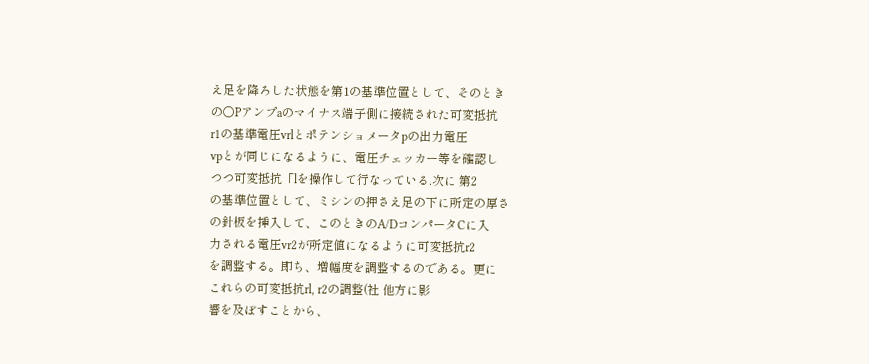え足を降ろした状態を第1の基準位置として、そのとき
の○Pアンプaのマイナス端子側に接続された可変抵抗
r1の基準電圧vrlとポテンショメータpの出力電圧
vpとが同じになるように、電圧チェッカー等を確認し
つつ可変抵抗「lを操作して行なっている.次に 第2
の基準位置として、ミシンの押さえ足の下に所定の厚さ
の針板を挿入して、このときのA/DコンパータCに入
力される電圧vr2が所定値になるように可変抵抗r2
を調整する。即ち、増幅度を調整するのである。更に
これらの可変抵抗rl, r2の調整(社 他方に影
響を及ぼすことから、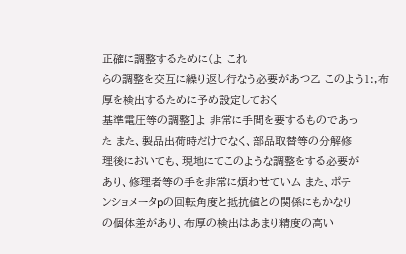正確に調整するために(よ これ
らの調整を交互に繰り返し行なう必要があつ乙 このよう1:,布厚を検出するために予め設定しておく
基準電圧等の調整]よ 非常に手間を要するものであっ
た また、製品出荷時だけでなく、部品取替等の分解修
理後においても、現地にてこのような調整をする必要が
あり、修理者等の手を非常に煩わせていム また、ポテ
ンショメータpの回転角度と抵抗値との関係にもかなり
の個体差があり、布厚の検出はあまり精度の高い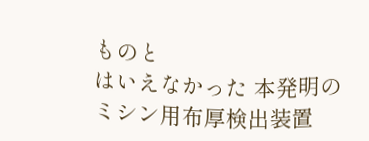ものと
はいえなかった 本発明のミシン用布厚検出装置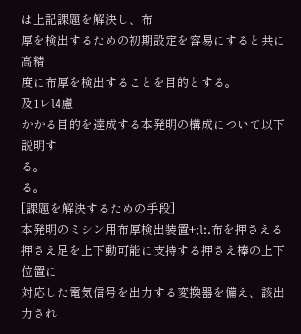は上記課題を解決し、布
厚を検出するための初期設定を容易にすると共に 高精
度に布厚を検出することを目的とする。
及1レl4慮
かかる目的を達成する本発明の構成について以下説明す
る。
る。
[課題を解決するための手段]
本発明のミシン用布厚検出装置+;l:.布を押さえる
押さえ足を上下動可能に支持する押さえ棒の上下位置に
対応した電気信号を出力する変換器を備え、該出力され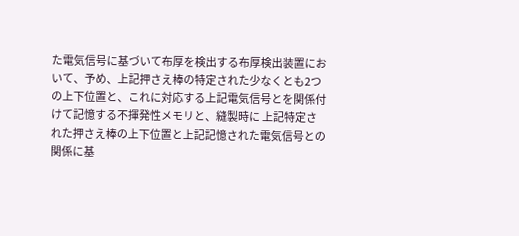た電気信号に基づいて布厚を検出する布厚検出装置にお
いて、予め、上記押さえ棒の特定された少なくとも2つ
の上下位置と、これに対応する上記電気信号とを関係付
けて記憶する不揮発性メモリと、縫製時に 上記特定さ
れた押さえ棒の上下位置と上記記憶された電気信号との
関係に基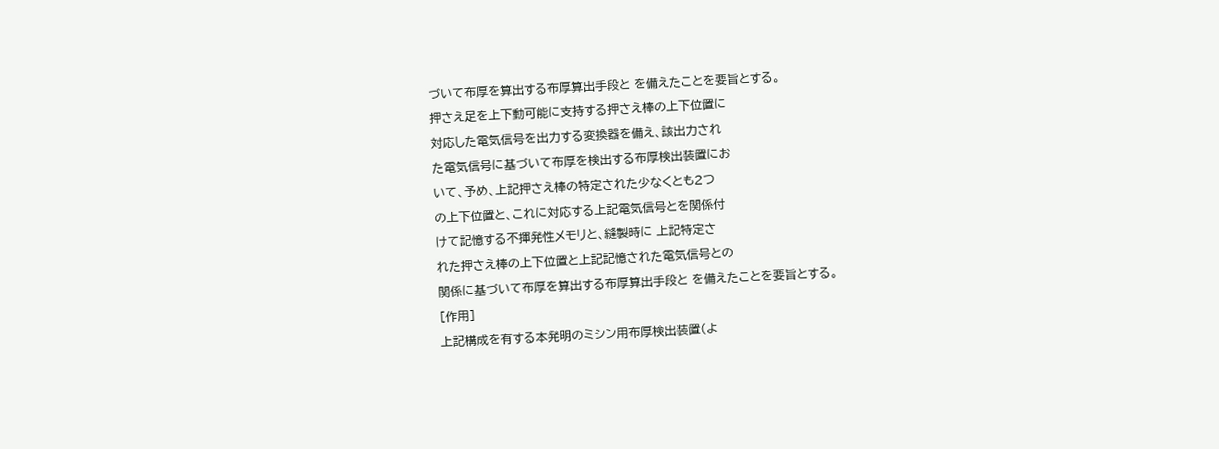づいて布厚を算出する布厚算出手段と を備えたことを要旨とする。
押さえ足を上下動可能に支持する押さえ棒の上下位置に
対応した電気信号を出力する変換器を備え、該出力され
た電気信号に基づいて布厚を検出する布厚検出装置にお
いて、予め、上記押さえ棒の特定された少なくとも2つ
の上下位置と、これに対応する上記電気信号とを関係付
けて記憶する不揮発性メモリと、縫製時に 上記特定さ
れた押さえ棒の上下位置と上記記憶された電気信号との
関係に基づいて布厚を算出する布厚算出手段と を備えたことを要旨とする。
[作用]
上記構成を有する本発明のミシン用布厚検出装置(よ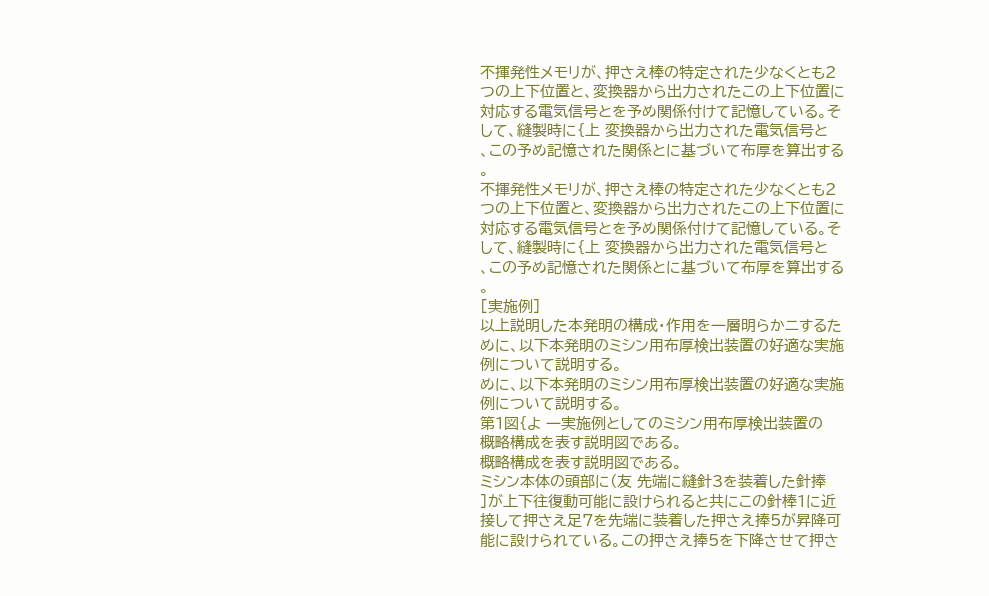不揮発性メモリが、押さえ棒の特定された少なくとも2
つの上下位置と、変換器から出力されたこの上下位置に
対応する電気信号とを予め関係付けて記憶している。そ
して、縫製時に{上 変換器から出力された電気信号と
、この予め記憶された関係とに基づいて布厚を算出する
。
不揮発性メモリが、押さえ棒の特定された少なくとも2
つの上下位置と、変換器から出力されたこの上下位置に
対応する電気信号とを予め関係付けて記憶している。そ
して、縫製時に{上 変換器から出力された電気信号と
、この予め記憶された関係とに基づいて布厚を算出する
。
[実施例]
以上説明した本発明の構成・作用を一層明らかニするた
めに、以下本発明のミシン用布厚検出装置の好適な実施
例について説明する。
めに、以下本発明のミシン用布厚検出装置の好適な実施
例について説明する。
第1図{よ 一実施例としてのミシン用布厚検出装置の
概略構成を表す説明図である。
概略構成を表す説明図である。
ミシン本体の頭部に(友 先端に縫針3を装着した針捧
]が上下往復動可能に設けられると共にこの針棒1に近
接して押さえ足7を先端に装着した押さえ捧5が昇降可
能に設けられている。この押さえ捧5を下降させて押さ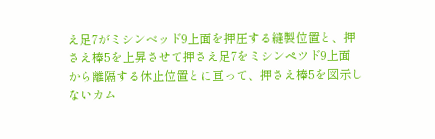え足7がミシンベッド9上面を押圧する縫製位置と、押
さえ棒5を上昇させて押さえ足7をミシンペツド9上面
から離隔する休止位置とに亘って、押さえ棒5を図示し
ないカム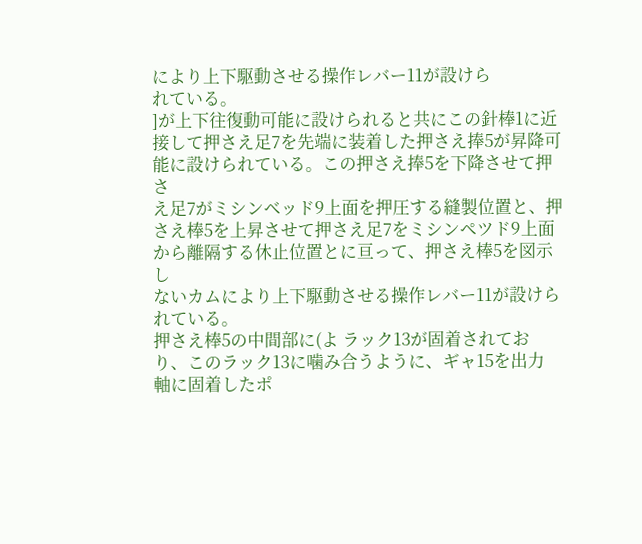により上下駆動させる操作レバー11が設けら
れている。
]が上下往復動可能に設けられると共にこの針棒1に近
接して押さえ足7を先端に装着した押さえ捧5が昇降可
能に設けられている。この押さえ捧5を下降させて押さ
え足7がミシンベッド9上面を押圧する縫製位置と、押
さえ棒5を上昇させて押さえ足7をミシンペツド9上面
から離隔する休止位置とに亘って、押さえ棒5を図示し
ないカムにより上下駆動させる操作レバー11が設けら
れている。
押さえ棒5の中間部に(よ ラック13が固着されてお
り、このラック13に噛み合うように、ギャ15を出力
軸に固着したポ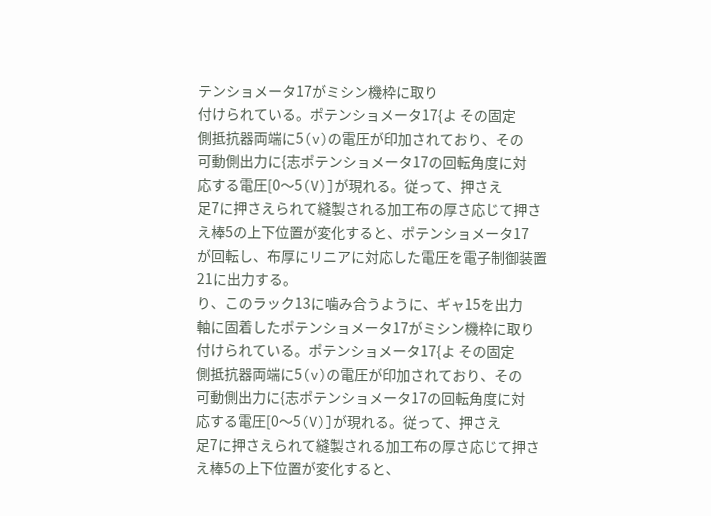テンショメータ17がミシン機枠に取り
付けられている。ポテンショメータ17{よ その固定
側抵抗器両端に5(v)の電圧が印加されており、その
可動側出力に{志ポテンショメータ17の回転角度に対
応する電圧[0〜5(V)]が現れる。従って、押さえ
足7に押さえられて縫製される加工布の厚さ応じて押さ
え棒5の上下位置が変化すると、ポテンショメータ17
が回転し、布厚にリニアに対応した電圧を電子制御装置
21に出力する。
り、このラック13に噛み合うように、ギャ15を出力
軸に固着したポテンショメータ17がミシン機枠に取り
付けられている。ポテンショメータ17{よ その固定
側抵抗器両端に5(v)の電圧が印加されており、その
可動側出力に{志ポテンショメータ17の回転角度に対
応する電圧[0〜5(V)]が現れる。従って、押さえ
足7に押さえられて縫製される加工布の厚さ応じて押さ
え棒5の上下位置が変化すると、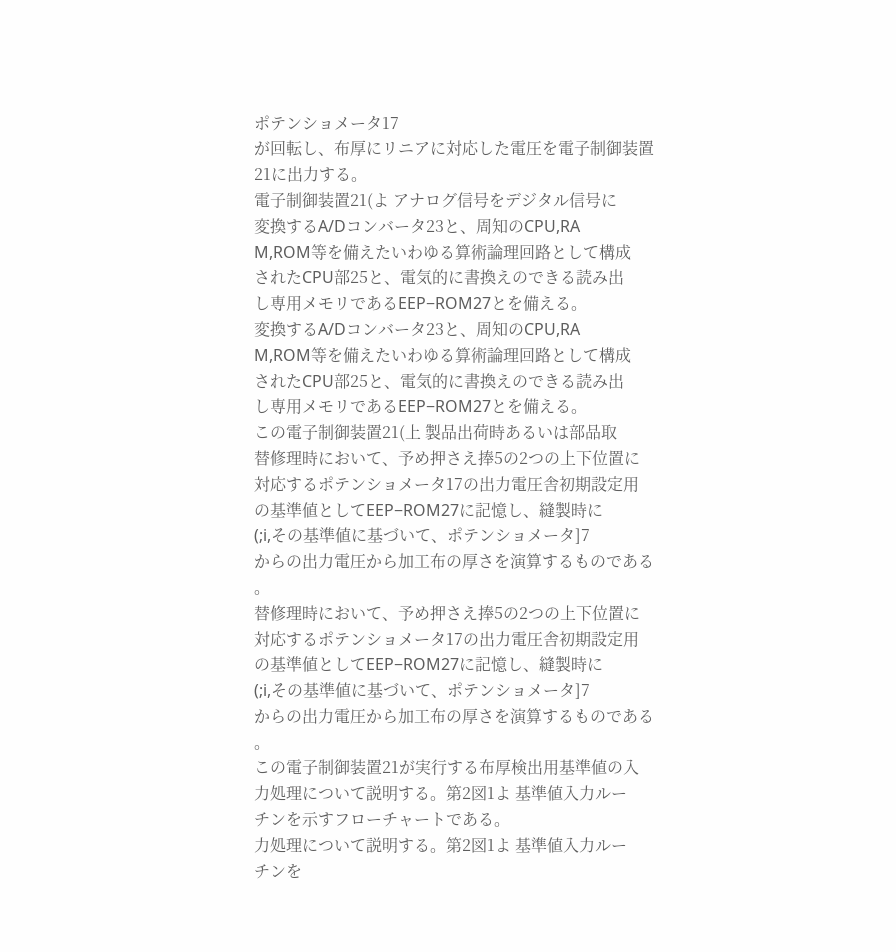ポテンショメータ17
が回転し、布厚にリニアに対応した電圧を電子制御装置
21に出力する。
電子制御装置21(よ アナログ信号をデジタル信号に
変換するA/Dコンバータ23と、周知のCPU,RA
M,ROM等を備えたいわゆる算術論理回路として構成
されたCPU部25と、電気的に書換えのできる読み出
し専用メモリであるEEP−ROM27とを備える。
変換するA/Dコンバータ23と、周知のCPU,RA
M,ROM等を備えたいわゆる算術論理回路として構成
されたCPU部25と、電気的に書換えのできる読み出
し専用メモリであるEEP−ROM27とを備える。
この電子制御装置21(上 製品出荷時あるいは部品取
替修理時において、予め押さえ捧5の2つの上下位置に
対応するポテンショメータ17の出力電圧舎初期設定用
の基準値としてEEP−ROM27に記憶し、縫製時に
(;i,その基準値に基づいて、ポテンショメータ]7
からの出力電圧から加工布の厚さを演算するものである
。
替修理時において、予め押さえ捧5の2つの上下位置に
対応するポテンショメータ17の出力電圧舎初期設定用
の基準値としてEEP−ROM27に記憶し、縫製時に
(;i,その基準値に基づいて、ポテンショメータ]7
からの出力電圧から加工布の厚さを演算するものである
。
この電子制御装置21が実行する布厚検出用基準値の入
力処理について説明する。第2図1よ 基準値入力ルー
チンを示すフローチャートである。
力処理について説明する。第2図1よ 基準値入力ルー
チンを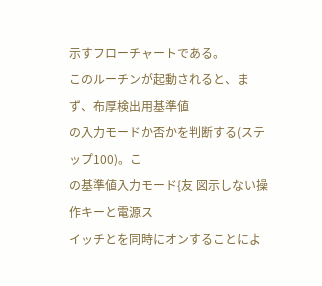示すフローチャートである。
このルーチンが起動されると、まず、布厚検出用基準値
の入力モードか否かを判断する(ステップ100)。こ
の基準値入力モード{友 図示しない操作キーと電源ス
イッチとを同時にオンすることによ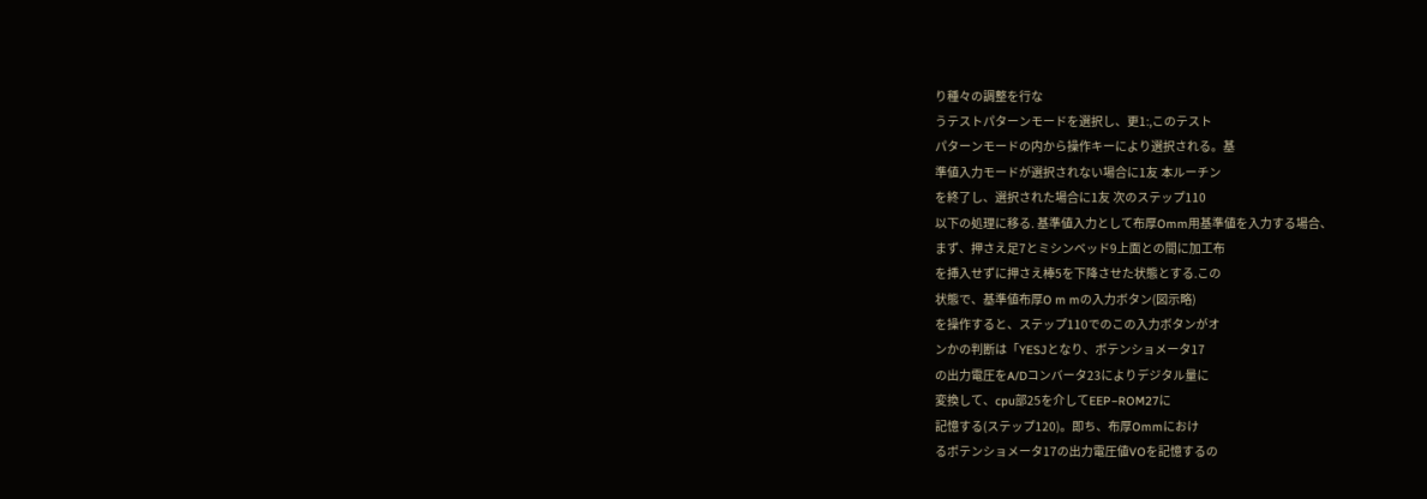り種々の調整を行な
うテストパターンモードを選択し、更1:,このテスト
パターンモードの内から操作キーにより選択される。基
準値入力モードが選択されない場合に1友 本ルーチン
を終了し、選択された場合に1友 次のステップ110
以下の処理に移る. 基準値入力として布厚Omm用基準値を入力する場合、
まず、押さえ足7とミシンベッド9上面との間に加工布
を挿入せずに押さえ棒5を下降させた状態とする.この
状態で、基準値布厚O m mの入力ボタン(図示略)
を操作すると、ステップ110でのこの入力ボタンがオ
ンかの判断は「YESJとなり、ボテンショメータ17
の出力電圧をA/Dコンバータ23によりデジタル量に
変換して、cpu部25を介してEEP−ROM27に
記憶する(ステップ120)。即ち、布厚Ommにおけ
るポテンショメータ17の出力電圧値VOを記憶するの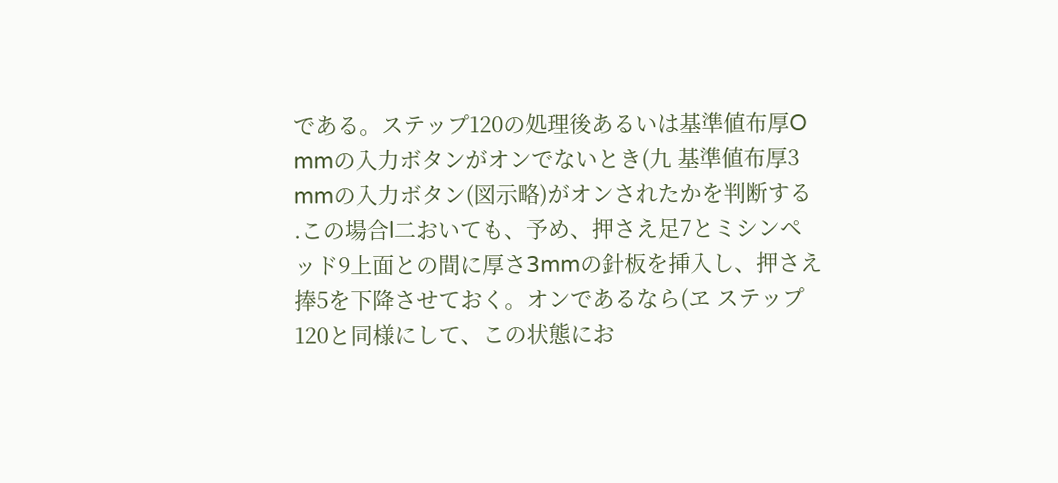である。ステップ120の処理後あるいは基準値布厚O
mmの入力ボタンがオンでないとき(九 基準値布厚3
mmの入力ボタン(図示略)がオンされたかを判断する
.この場合l二おいても、予め、押さえ足7とミシンペ
ッド9上面との間に厚さ3mmの針板を挿入し、押さえ
捧5を下降させておく。オンであるなら(ヱ ステップ
120と同様にして、この状態にお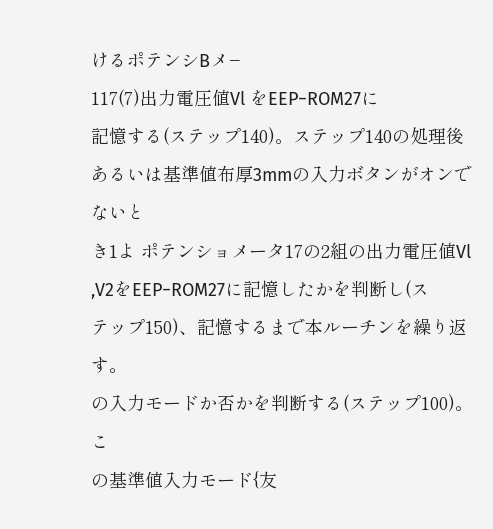けるポテンシBメ−
117(7)出力電圧値Vl をEEP−ROM27に
記憶する(ステップ140)。ステップ140の処理後
あるいは基準値布厚3mmの入力ボタンがオンでないと
き1よ ポテンショメータ17の2組の出力電圧値Vl
,V2をEEP−ROM27に記憶したかを判断し(ス
テップ150)、記憶するまで本ルーチンを繰り返す。
の入力モードか否かを判断する(ステップ100)。こ
の基準値入力モード{友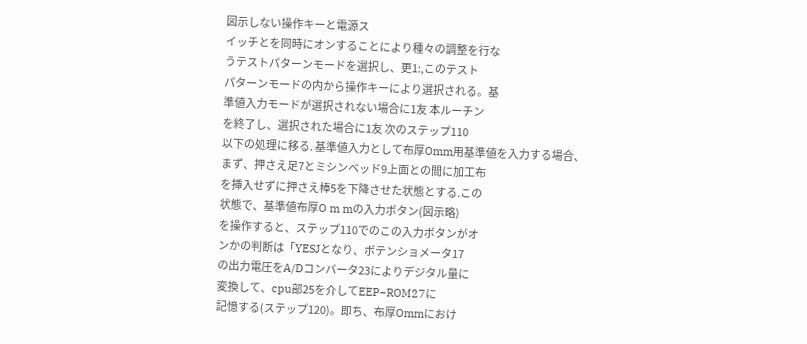図示しない操作キーと電源ス
イッチとを同時にオンすることにより種々の調整を行な
うテストパターンモードを選択し、更1:,このテスト
パターンモードの内から操作キーにより選択される。基
準値入力モードが選択されない場合に1友 本ルーチン
を終了し、選択された場合に1友 次のステップ110
以下の処理に移る. 基準値入力として布厚Omm用基準値を入力する場合、
まず、押さえ足7とミシンベッド9上面との間に加工布
を挿入せずに押さえ棒5を下降させた状態とする.この
状態で、基準値布厚O m mの入力ボタン(図示略)
を操作すると、ステップ110でのこの入力ボタンがオ
ンかの判断は「YESJとなり、ボテンショメータ17
の出力電圧をA/Dコンバータ23によりデジタル量に
変換して、cpu部25を介してEEP−ROM27に
記憶する(ステップ120)。即ち、布厚Ommにおけ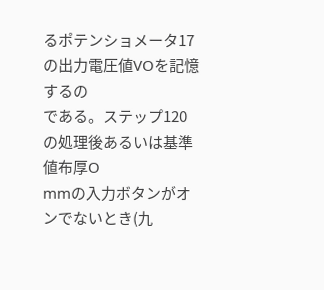るポテンショメータ17の出力電圧値VOを記憶するの
である。ステップ120の処理後あるいは基準値布厚O
mmの入力ボタンがオンでないとき(九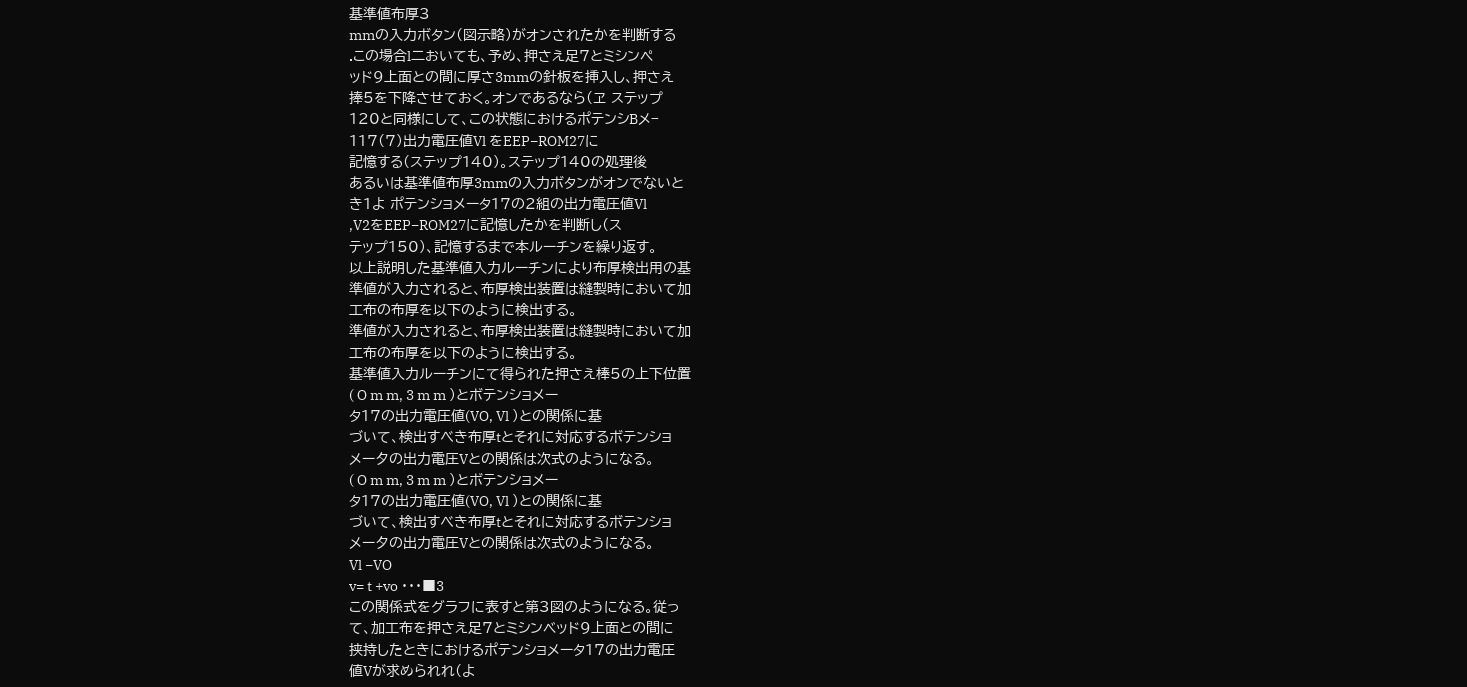基準値布厚3
mmの入力ボタン(図示略)がオンされたかを判断する
.この場合l二おいても、予め、押さえ足7とミシンペ
ッド9上面との間に厚さ3mmの針板を挿入し、押さえ
捧5を下降させておく。オンであるなら(ヱ ステップ
120と同様にして、この状態におけるポテンシBメ−
117(7)出力電圧値Vl をEEP−ROM27に
記憶する(ステップ140)。ステップ140の処理後
あるいは基準値布厚3mmの入力ボタンがオンでないと
き1よ ポテンショメータ17の2組の出力電圧値Vl
,V2をEEP−ROM27に記憶したかを判断し(ス
テップ150)、記憶するまで本ルーチンを繰り返す。
以上説明した基準値入力ルーチンにより布厚検出用の基
準値が入力されると、布厚検出装置は縫製時において加
工布の布厚を以下のように検出する。
準値が入力されると、布厚検出装置は縫製時において加
工布の布厚を以下のように検出する。
基準値入力ルーチンにて得られた押さえ棒5の上下位置
( O m m, 3 m m )とボテンショメー
タ17の出力電圧値(VO, Vl )との関係に基
づいて、検出すべき布厚tとそれに対応するボテンショ
メー夕の出力電圧Vとの関係は次式のようになる。
( O m m, 3 m m )とボテンショメー
タ17の出力電圧値(VO, Vl )との関係に基
づいて、検出すべき布厚tとそれに対応するボテンショ
メー夕の出力電圧Vとの関係は次式のようになる。
Vl −VO
v= t +vo ・・・■3
この関係式をグラフに表すと第3図のようになる。従っ
て、加工布を押さえ足7とミシンベッド9上面との間に
挟持したときにおけるポテンショメータ17の出力電圧
値Vが求められれ(よ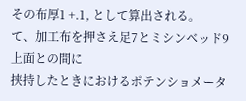その布厚1 +.1, として算出される。
て、加工布を押さえ足7とミシンベッド9上面との間に
挟持したときにおけるポテンショメータ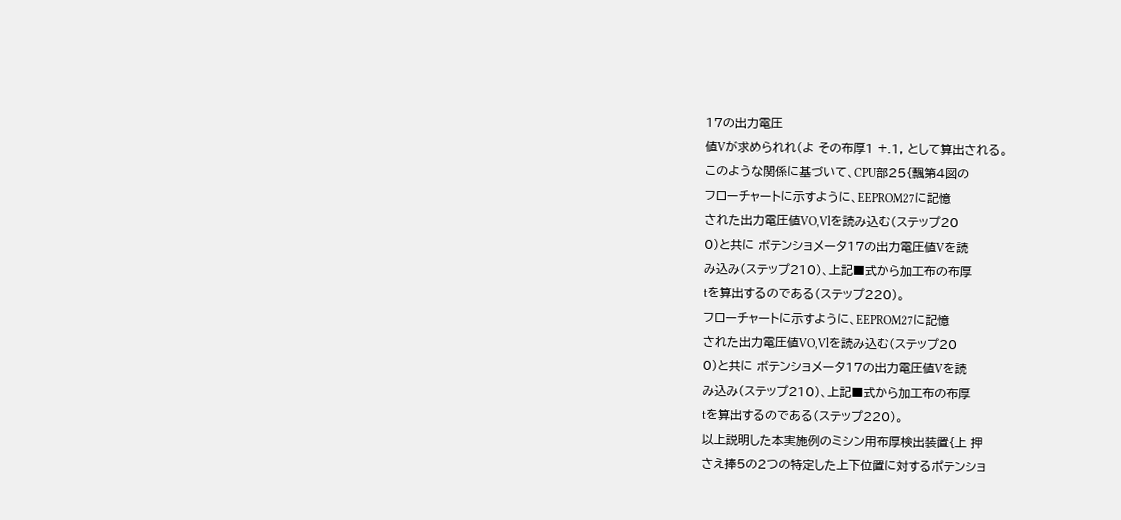17の出力電圧
値Vが求められれ(よ その布厚1 +.1, として算出される。
このような関係に基づいて、CPU部25{飄第4図の
フローチャートに示すように、EEPROM27に記憶
された出力電圧値VO,Vlを読み込む(ステップ20
0)と共に ボテンショメータ17の出力電圧値Vを読
み込み(ステップ210)、上記■式から加工布の布厚
tを算出するのである(ステップ220)。
フローチャートに示すように、EEPROM27に記憶
された出力電圧値VO,Vlを読み込む(ステップ20
0)と共に ボテンショメータ17の出力電圧値Vを読
み込み(ステップ210)、上記■式から加工布の布厚
tを算出するのである(ステップ220)。
以上説明した本実施例のミシン用布厚検出装置{上 押
さえ捧5の2つの特定した上下位置に対するポテンショ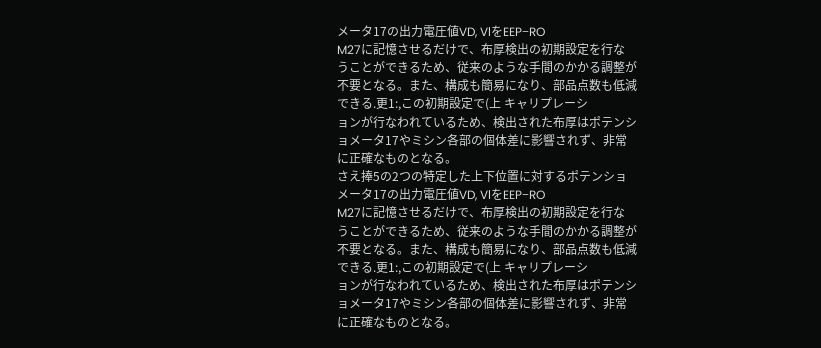メータ17の出力電圧値VD, VlをEEP−RO
M27に記憶させるだけで、布厚検出の初期設定を行な
うことができるため、従来のような手間のかかる調整が
不要となる。また、構成も簡易になり、部品点数も低減
できる.更1:,この初期設定で(上 キャリプレーシ
ョンが行なわれているため、検出された布厚はポテンシ
ョメータ17やミシン各部の個体差に影響されず、非常
に正確なものとなる。
さえ捧5の2つの特定した上下位置に対するポテンショ
メータ17の出力電圧値VD, VlをEEP−RO
M27に記憶させるだけで、布厚検出の初期設定を行な
うことができるため、従来のような手間のかかる調整が
不要となる。また、構成も簡易になり、部品点数も低減
できる.更1:,この初期設定で(上 キャリプレーシ
ョンが行なわれているため、検出された布厚はポテンシ
ョメータ17やミシン各部の個体差に影響されず、非常
に正確なものとなる。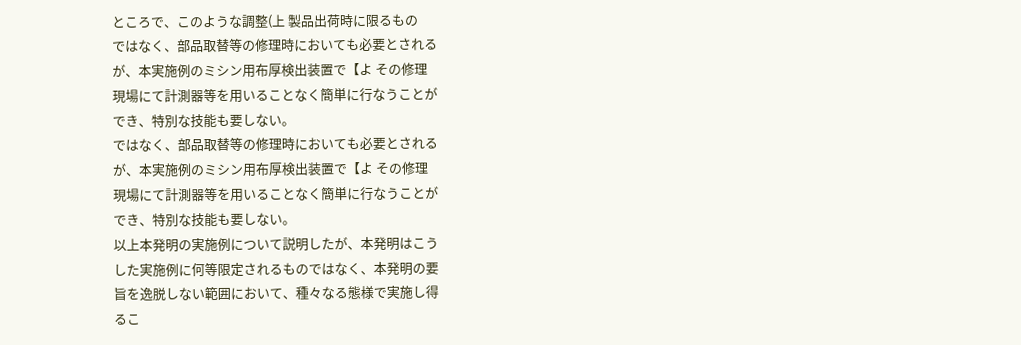ところで、このような調整(上 製品出荷時に限るもの
ではなく、部品取替等の修理時においても必要とされる
が、本実施例のミシン用布厚検出装置で【よ その修理
現場にて計測器等を用いることなく簡単に行なうことが
でき、特別な技能も要しない。
ではなく、部品取替等の修理時においても必要とされる
が、本実施例のミシン用布厚検出装置で【よ その修理
現場にて計測器等を用いることなく簡単に行なうことが
でき、特別な技能も要しない。
以上本発明の実施例について説明したが、本発明はこう
した実施例に何等限定されるものではなく、本発明の要
旨を逸脱しない範囲において、種々なる態様で実施し得
るこ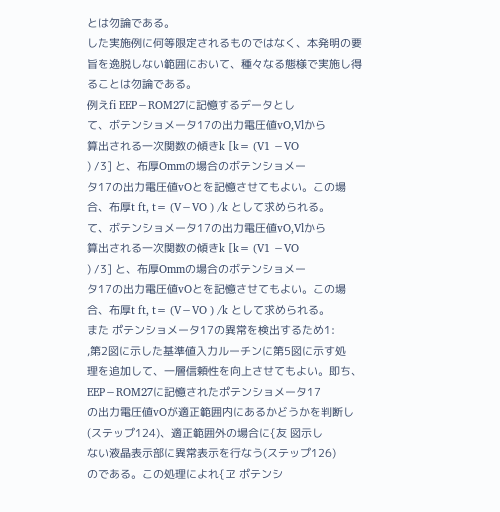とは勿論である。
した実施例に何等限定されるものではなく、本発明の要
旨を逸脱しない範囲において、種々なる態様で実施し得
ることは勿論である。
例えfi EEP−ROM27に記憶するデータとし
て、ボテンショメータ17の出力電圧値vO,Vlから
算出される一次関数の傾きk [k= (V1 −VO
) /3] と、布厚Ommの場合のボテンショメー
タ17の出力電圧値vOとを記憶させてもよい。この場
合、布厚t ft, t= (V−VO ) /k として求められる。
て、ボテンショメータ17の出力電圧値vO,Vlから
算出される一次関数の傾きk [k= (V1 −VO
) /3] と、布厚Ommの場合のボテンショメー
タ17の出力電圧値vOとを記憶させてもよい。この場
合、布厚t ft, t= (V−VO ) /k として求められる。
また ポテンショメータ17の異常を検出するため1:
,第2図に示した基準値入力ルーチンに第5図に示す処
理を追加して、一層信頼性を向上させてもよい。即ち、
EEP−ROM27に記憶されたポテンショメータ17
の出力電圧値vOが適正範囲内にあるかどうかを判断し
(ステップ124)、適正範囲外の場合に{友 図示し
ない液晶表示部に異常表示を行なう(ステップ126)
のである。この処理によれ{ヱ ポテンシ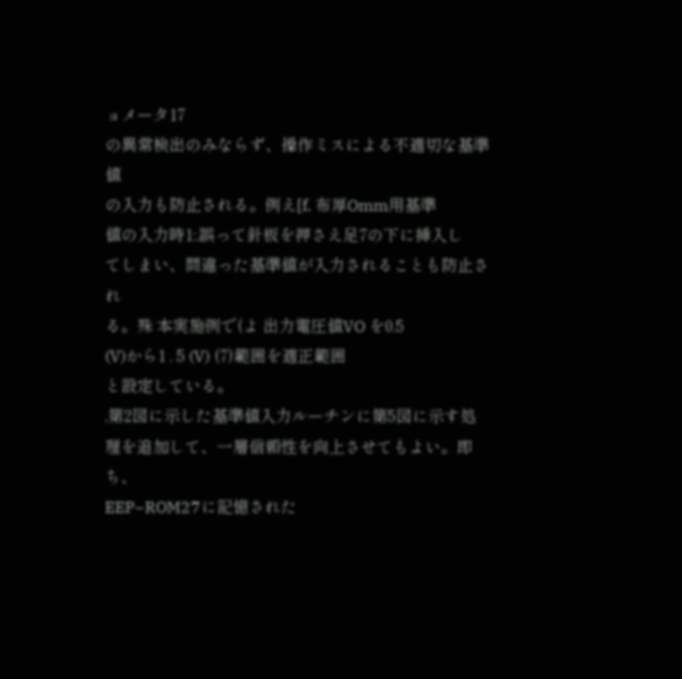ョメータ17
の異常検出のみならず、操作ミスによる不適切な基準値
の入力も防止される。例え[f. 布厚Omm用基準
値の入力時1:.誤って針板を押さえ足7の下に挿入し
てしまい、間違った基準値が入力されることも防止され
る。殊 本実施例で(よ 出力電圧値VO を0.5
(V)から1 . 5 (V) (7)範囲を適正範囲
と設定している。
,第2図に示した基準値入力ルーチンに第5図に示す処
理を追加して、一層信頼性を向上させてもよい。即ち、
EEP−ROM27に記憶された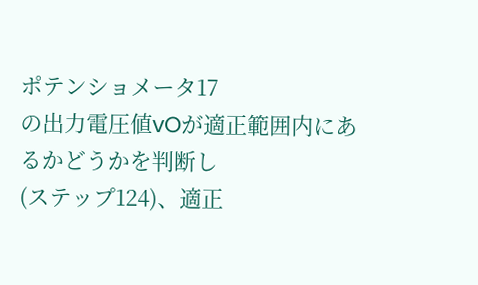ポテンショメータ17
の出力電圧値vOが適正範囲内にあるかどうかを判断し
(ステップ124)、適正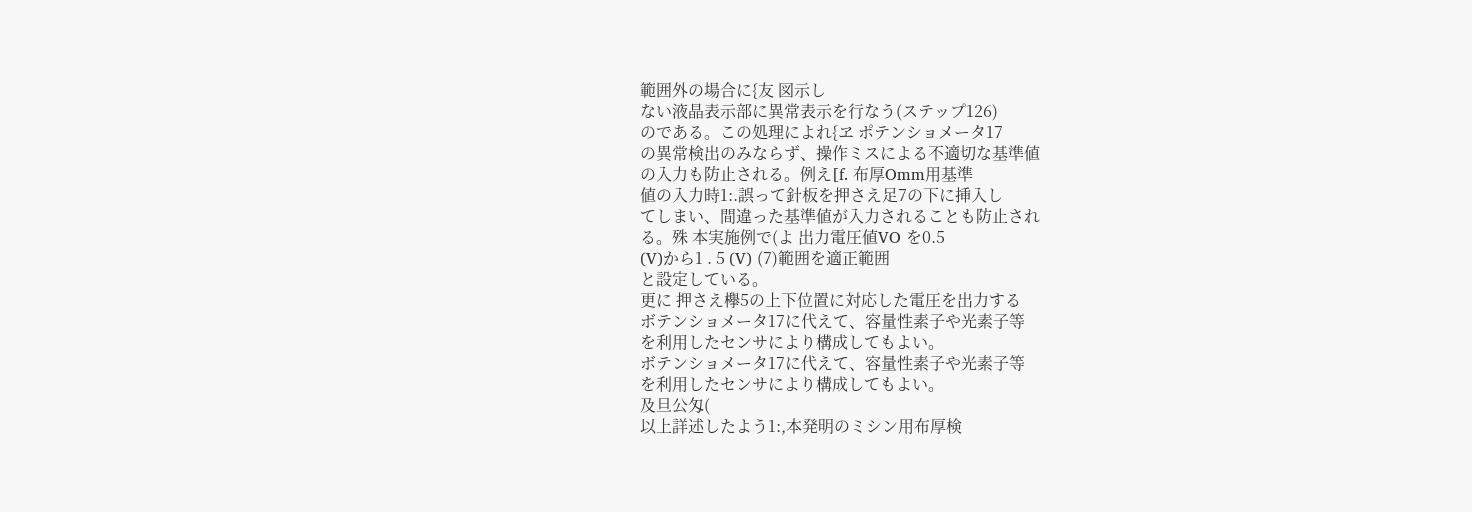範囲外の場合に{友 図示し
ない液晶表示部に異常表示を行なう(ステップ126)
のである。この処理によれ{ヱ ポテンショメータ17
の異常検出のみならず、操作ミスによる不適切な基準値
の入力も防止される。例え[f. 布厚Omm用基準
値の入力時1:.誤って針板を押さえ足7の下に挿入し
てしまい、間違った基準値が入力されることも防止され
る。殊 本実施例で(よ 出力電圧値VO を0.5
(V)から1 . 5 (V) (7)範囲を適正範囲
と設定している。
更に 押さえ欅5の上下位置に対応した電圧を出力する
ボテンショメータ17に代えて、容量性素子や光素子等
を利用したセンサにより構成してもよい。
ボテンショメータ17に代えて、容量性素子や光素子等
を利用したセンサにより構成してもよい。
及旦公匁(
以上詳述したよう1:,本発明のミシン用布厚検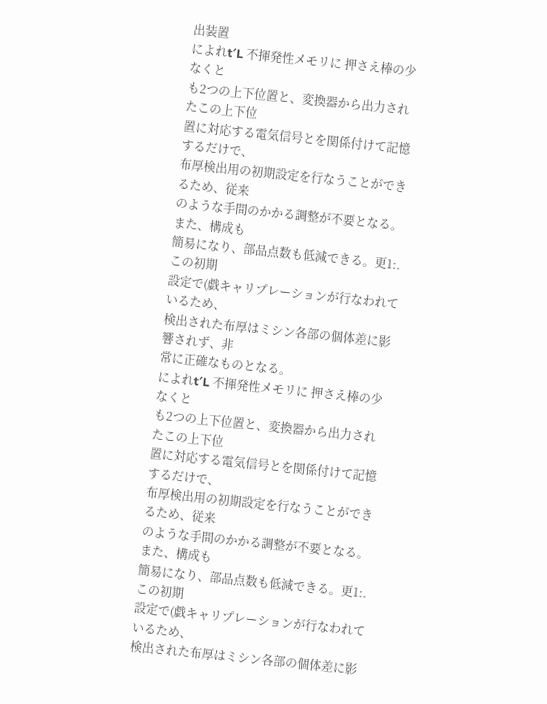出装置
によれt′L 不揮発性メモリに 押さえ棒の少なくと
も2つの上下位置と、変換器から出力されたこの上下位
置に対応する電気信号とを関係付けて記憶するだけで、
布厚検出用の初期設定を行なうことができるため、従来
のような手間のかかる調整が不要となる。また、構成も
簡易になり、部品点数も低減できる。更1:.この初期
設定で(戯キャリプレーションが行なわれているため、
検出された布厚はミシン各部の個体差に影響されず、非
常に正確なものとなる。
によれt′L 不揮発性メモリに 押さえ棒の少なくと
も2つの上下位置と、変換器から出力されたこの上下位
置に対応する電気信号とを関係付けて記憶するだけで、
布厚検出用の初期設定を行なうことができるため、従来
のような手間のかかる調整が不要となる。また、構成も
簡易になり、部品点数も低減できる。更1:.この初期
設定で(戯キャリプレーションが行なわれているため、
検出された布厚はミシン各部の個体差に影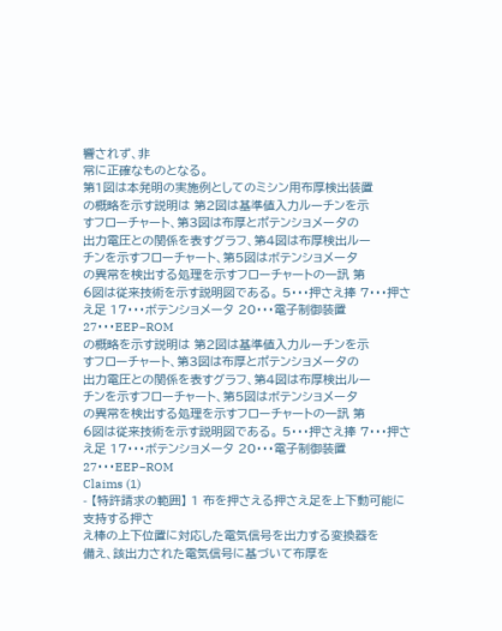響されず、非
常に正確なものとなる。
第1図は本発明の実施例としてのミシン用布厚検出装置
の概略を示す説明は 第2図は基準値入力ルーチンを示
すフローチャート、第3図は布厚とポテンショメー夕の
出力電圧との関係を表すグラフ、第4図は布厚検出ルー
チンを示すフローチャート、第5図はボテンショメー夕
の異常を検出する処理を示すフローチャートの一訊 第
6図は従来技術を示す説明図である。 5・・・押さえ捧 7・・・押さえ足 17・・・ボテンショメータ 20・・・電子制御装置
27・・・EEP−ROM
の概略を示す説明は 第2図は基準値入力ルーチンを示
すフローチャート、第3図は布厚とポテンショメー夕の
出力電圧との関係を表すグラフ、第4図は布厚検出ルー
チンを示すフローチャート、第5図はボテンショメー夕
の異常を検出する処理を示すフローチャートの一訊 第
6図は従来技術を示す説明図である。 5・・・押さえ捧 7・・・押さえ足 17・・・ボテンショメータ 20・・・電子制御装置
27・・・EEP−ROM
Claims (1)
- 【特許請求の範囲】 1 布を押さえる押さえ足を上下動可能に支持する押さ
え棒の上下位置に対応した電気信号を出力する変換器を
備え、該出力された電気信号に基づいて布厚を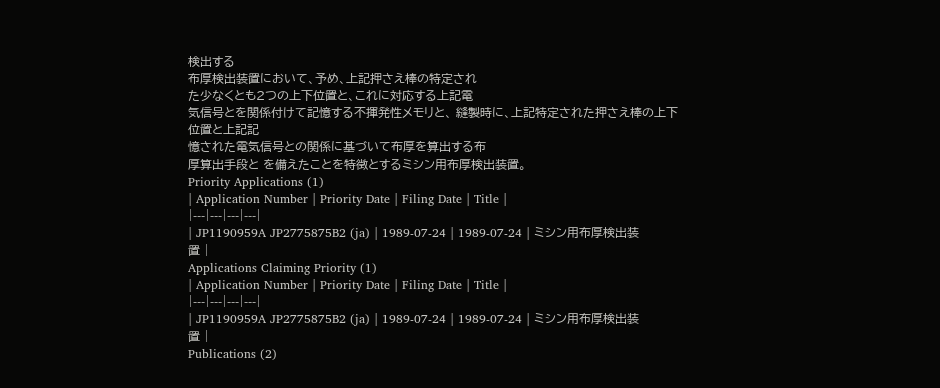検出する
布厚検出装置において、予め、上記押さえ棒の特定され
た少なくとも2つの上下位置と、これに対応する上記電
気信号とを関係付けて記憶する不揮発性メモリと、 縫製時に、上記特定された押さえ棒の上下位置と上記記
憶された電気信号との関係に基づいて布厚を算出する布
厚算出手段と を備えたことを特徴とするミシン用布厚検出装置。
Priority Applications (1)
| Application Number | Priority Date | Filing Date | Title |
|---|---|---|---|
| JP1190959A JP2775875B2 (ja) | 1989-07-24 | 1989-07-24 | ミシン用布厚検出装置 |
Applications Claiming Priority (1)
| Application Number | Priority Date | Filing Date | Title |
|---|---|---|---|
| JP1190959A JP2775875B2 (ja) | 1989-07-24 | 1989-07-24 | ミシン用布厚検出装置 |
Publications (2)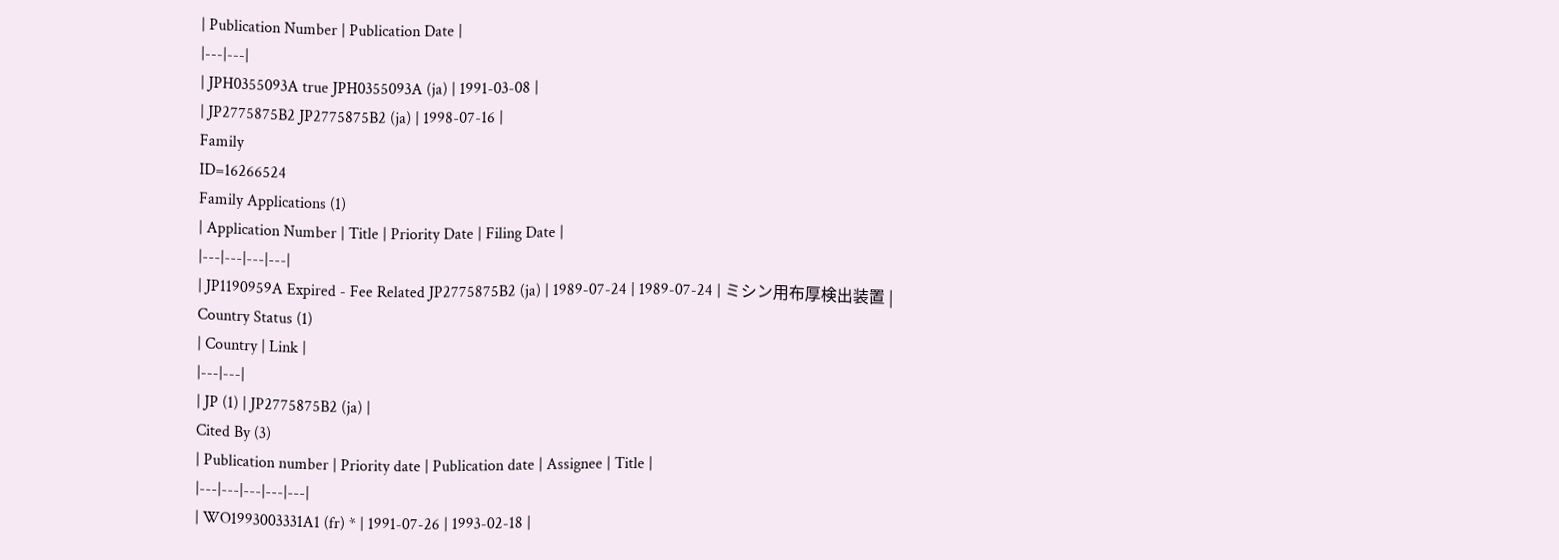| Publication Number | Publication Date |
|---|---|
| JPH0355093A true JPH0355093A (ja) | 1991-03-08 |
| JP2775875B2 JP2775875B2 (ja) | 1998-07-16 |
Family
ID=16266524
Family Applications (1)
| Application Number | Title | Priority Date | Filing Date |
|---|---|---|---|
| JP1190959A Expired - Fee Related JP2775875B2 (ja) | 1989-07-24 | 1989-07-24 | ミシン用布厚検出装置 |
Country Status (1)
| Country | Link |
|---|---|
| JP (1) | JP2775875B2 (ja) |
Cited By (3)
| Publication number | Priority date | Publication date | Assignee | Title |
|---|---|---|---|---|
| WO1993003331A1 (fr) * | 1991-07-26 | 1993-02-18 |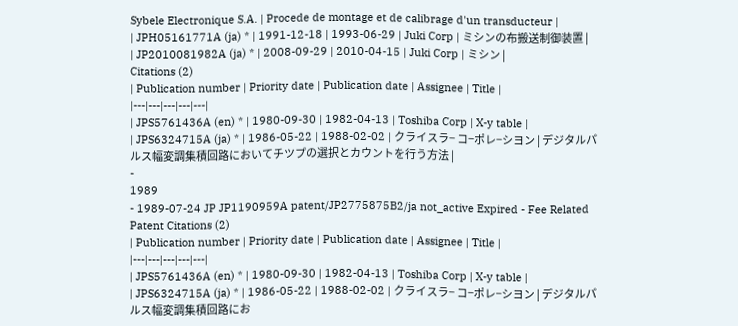Sybele Electronique S.A. | Procede de montage et de calibrage d'un transducteur |
| JPH05161771A (ja) * | 1991-12-18 | 1993-06-29 | Juki Corp | ミシンの布搬送制御装置 |
| JP2010081982A (ja) * | 2008-09-29 | 2010-04-15 | Juki Corp | ミシン |
Citations (2)
| Publication number | Priority date | Publication date | Assignee | Title |
|---|---|---|---|---|
| JPS5761436A (en) * | 1980-09-30 | 1982-04-13 | Toshiba Corp | X-y table |
| JPS6324715A (ja) * | 1986-05-22 | 1988-02-02 | クライスラ− コ−ポレ−シヨン | デジタルパルス幅変調集積回路においてチツプの選択とカウントを行う方法 |
-
1989
- 1989-07-24 JP JP1190959A patent/JP2775875B2/ja not_active Expired - Fee Related
Patent Citations (2)
| Publication number | Priority date | Publication date | Assignee | Title |
|---|---|---|---|---|
| JPS5761436A (en) * | 1980-09-30 | 1982-04-13 | Toshiba Corp | X-y table |
| JPS6324715A (ja) * | 1986-05-22 | 1988-02-02 | クライスラ− コ−ポレ−シヨン | デジタルパルス幅変調集積回路にお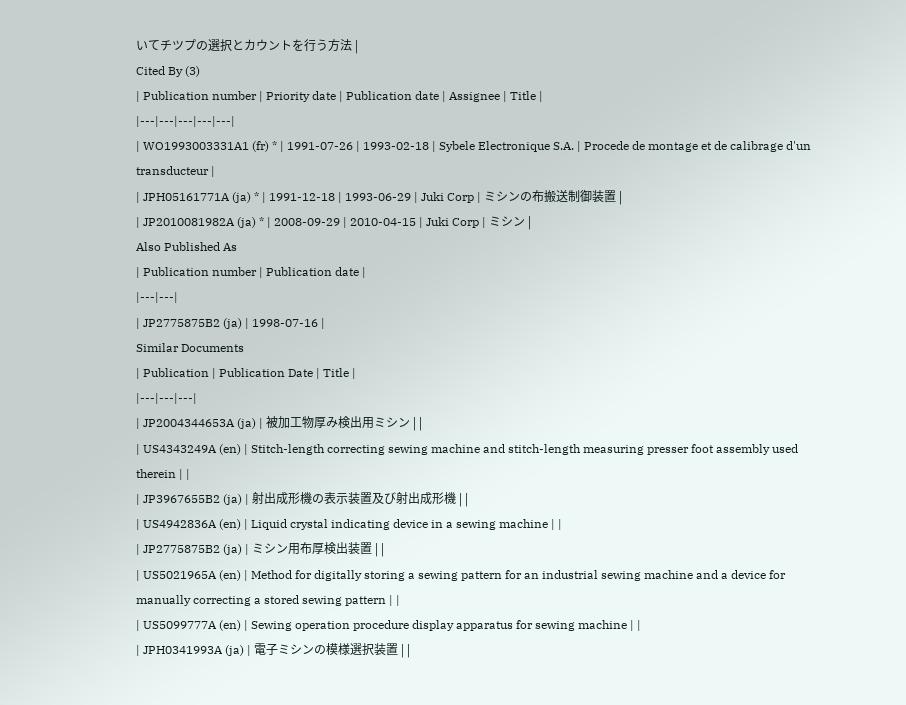いてチツプの選択とカウントを行う方法 |
Cited By (3)
| Publication number | Priority date | Publication date | Assignee | Title |
|---|---|---|---|---|
| WO1993003331A1 (fr) * | 1991-07-26 | 1993-02-18 | Sybele Electronique S.A. | Procede de montage et de calibrage d'un transducteur |
| JPH05161771A (ja) * | 1991-12-18 | 1993-06-29 | Juki Corp | ミシンの布搬送制御装置 |
| JP2010081982A (ja) * | 2008-09-29 | 2010-04-15 | Juki Corp | ミシン |
Also Published As
| Publication number | Publication date |
|---|---|
| JP2775875B2 (ja) | 1998-07-16 |
Similar Documents
| Publication | Publication Date | Title |
|---|---|---|
| JP2004344653A (ja) | 被加工物厚み検出用ミシン | |
| US4343249A (en) | Stitch-length correcting sewing machine and stitch-length measuring presser foot assembly used therein | |
| JP3967655B2 (ja) | 射出成形機の表示装置及び射出成形機 | |
| US4942836A (en) | Liquid crystal indicating device in a sewing machine | |
| JP2775875B2 (ja) | ミシン用布厚検出装置 | |
| US5021965A (en) | Method for digitally storing a sewing pattern for an industrial sewing machine and a device for manually correcting a stored sewing pattern | |
| US5099777A (en) | Sewing operation procedure display apparatus for sewing machine | |
| JPH0341993A (ja) | 電子ミシンの模様選択装置 | |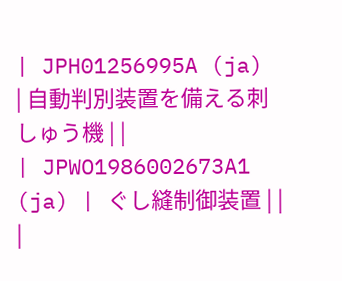| JPH01256995A (ja) | 自動判別装置を備える刺しゅう機 | |
| JPWO1986002673A1 (ja) | ぐし縫制御装置 | |
|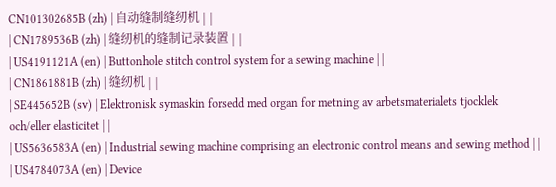CN101302685B (zh) | 自动缝制缝纫机 | |
| CN1789536B (zh) | 缝纫机的缝制记录装置 | |
| US4191121A (en) | Buttonhole stitch control system for a sewing machine | |
| CN1861881B (zh) | 缝纫机 | |
| SE445652B (sv) | Elektronisk symaskin forsedd med organ for metning av arbetsmaterialets tjocklek och/eller elasticitet | |
| US5636583A (en) | Industrial sewing machine comprising an electronic control means and sewing method | |
| US4784073A (en) | Device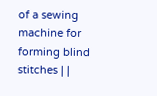of a sewing machine for forming blind stitches | |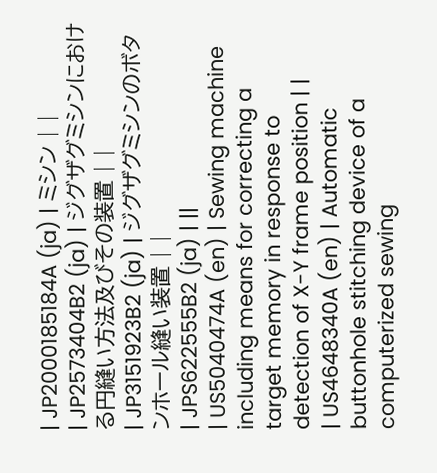| JP2000185184A (ja) | ミシン | |
| JP2573404B2 (ja) | ジグザグミシンにおける円縫い方法及びその装置 | |
| JP3151923B2 (ja) | ジグザグミシンのボタンホール縫い装置 | |
| JPS622555B2 (ja) | ||
| US5040474A (en) | Sewing machine including means for correcting a target memory in response to detection of X-Y frame position | |
| US4648340A (en) | Automatic buttonhole stitching device of a computerized sewing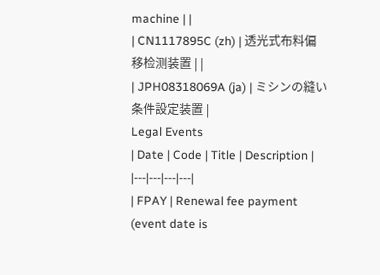machine | |
| CN1117895C (zh) | 透光式布料偏移检测装置 | |
| JPH08318069A (ja) | ミシンの縫い条件設定装置 |
Legal Events
| Date | Code | Title | Description |
|---|---|---|---|
| FPAY | Renewal fee payment (event date is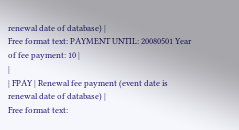renewal date of database) |
Free format text: PAYMENT UNTIL: 20080501 Year of fee payment: 10 |
|
| FPAY | Renewal fee payment (event date is renewal date of database) |
Free format text: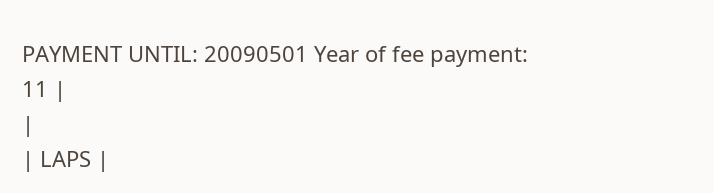PAYMENT UNTIL: 20090501 Year of fee payment: 11 |
|
| LAPS |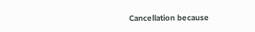Cancellation because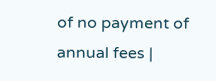of no payment of annual fees |